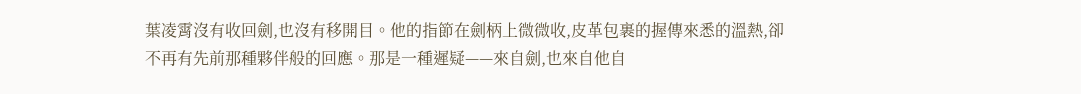葉凌霄沒有收回劍,也沒有移開目。他的指節在劍柄上微微收,皮革包裹的握傳來悉的溫熱,卻不再有先前那種夥伴般的回應。那是一種遲疑——來自劍,也來自他自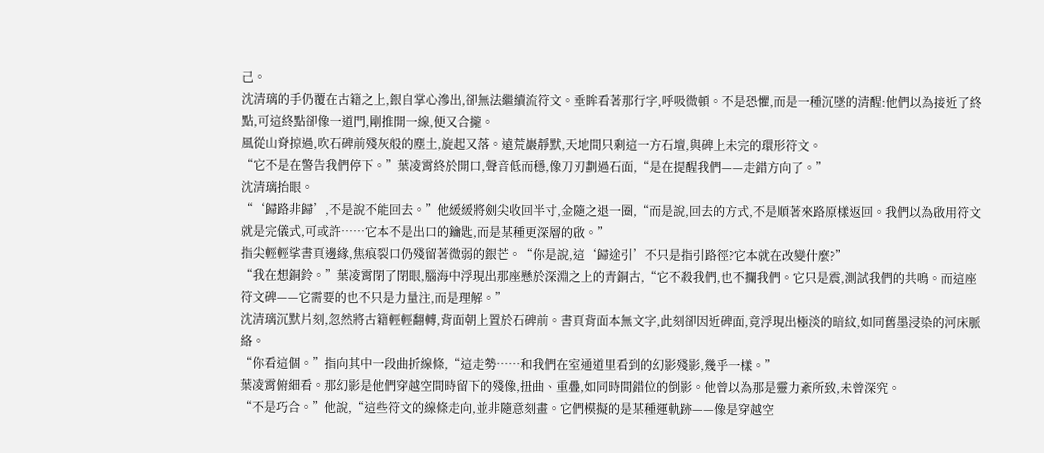己。
沈清璃的手仍覆在古籍之上,銀自掌心滲出,卻無法繼續流符文。垂眸看著那行字,呼吸微頓。不是恐懼,而是一種沉墜的清醒:他們以為接近了終點,可這終點卻像一道門,剛推開一線,便又合攏。
風從山脊掠過,吹石碑前殘灰般的塵土,旋起又落。遠荒巖靜默,天地間只剩這一方石壇,與碑上未完的環形符文。
“它不是在警告我們停下。”葉凌霄終於開口,聲音低而穩,像刀刃劃過石面,“是在提醒我們——走錯方向了。”
沈清璃抬眼。
“‘歸路非歸’,不是說不能回去。”他緩緩將劍尖收回半寸,金隨之退一圈,“而是說,回去的方式,不是順著來路原樣返回。我們以為啟用符文就是完儀式,可或許……它本不是出口的鑰匙,而是某種更深層的啟。”
指尖輕輕挲書頁邊緣,焦痕裂口仍殘留著微弱的銀芒。“你是說,這‘歸途引’不只是指引路徑?它本就在改變什麼?”
“我在想銅鈴。”葉凌霄閉了閉眼,腦海中浮現出那座懸於深淵之上的青銅古,“它不殺我們,也不攔我們。它只是震,測試我們的共鳴。而這座符文碑——它需要的也不只是力量注,而是理解。”
沈清璃沉默片刻,忽然將古籍輕輕翻轉,背面朝上置於石碑前。書頁背面本無文字,此刻卻因近碑面,竟浮現出極淡的暗紋,如同舊墨浸染的河床脈絡。
“你看這個。”指向其中一段曲折線條,“這走勢……和我們在室通道里看到的幻影殘影,幾乎一樣。”
葉凌霄俯細看。那幻影是他們穿越空間時留下的殘像,扭曲、重疊,如同時間錯位的倒影。他曾以為那是靈力紊所致,未曾深究。
“不是巧合。”他說,“這些符文的線條走向,並非隨意刻畫。它們模擬的是某種運軌跡——像是穿越空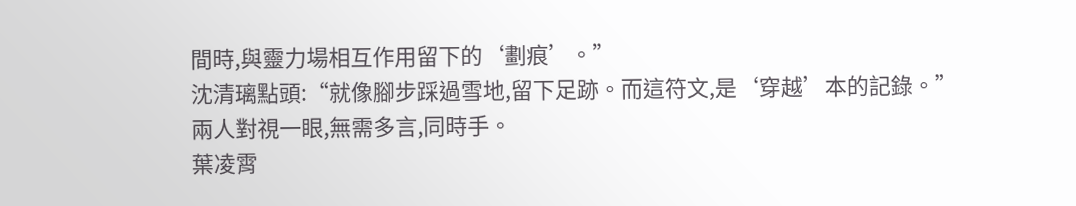間時,與靈力場相互作用留下的‘劃痕’。”
沈清璃點頭:“就像腳步踩過雪地,留下足跡。而這符文,是‘穿越’本的記錄。”
兩人對視一眼,無需多言,同時手。
葉凌霄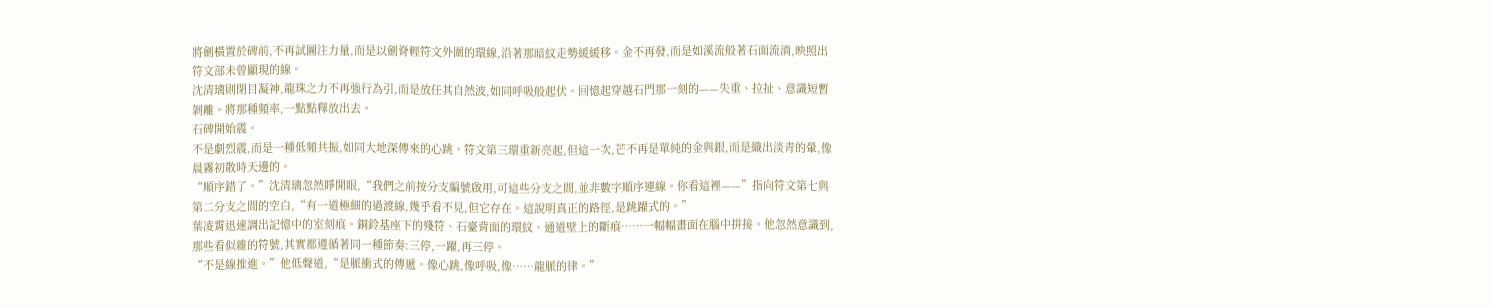將劍橫置於碑前,不再試圖注力量,而是以劍脊輕符文外圍的環線,沿著那暗紋走勢緩緩移。金不再發,而是如溪流般著石面流淌,映照出符文部未曾顯現的線。
沈清璃則閉目凝神,龍珠之力不再強行為引,而是放任其自然波,如同呼吸般起伏。回憶起穿越石門那一刻的——失重、拉扯、意識短暫剝離。將那種頻率,一點點釋放出去。
石碑開始震。
不是劇烈震,而是一種低頻共振,如同大地深傳來的心跳。符文第三環重新亮起,但這一次,芒不再是單純的金與銀,而是織出淡青的暈,像晨霧初散時天邊的。
“順序錯了。”沈清璃忽然睜開眼,“我們之前按分支編號啟用,可這些分支之間,並非數字順序連線。你看這裡——”指向符文第七與第二分支之間的空白,“有一道極細的過渡線,幾乎看不見,但它存在。這說明真正的路徑,是跳躍式的。”
葉凌霄迅速調出記憶中的室刻痕。銅鈴基座下的殘符、石臺背面的環紋、通道壁上的斷痕……一幅幅畫面在腦中拼接。他忽然意識到,那些看似雜的符號,其實都遵循著同一種節奏:三停,一躍,再三停。
“不是線推進。”他低聲道,“是脈衝式的傳遞。像心跳,像呼吸,像……龍脈的律。”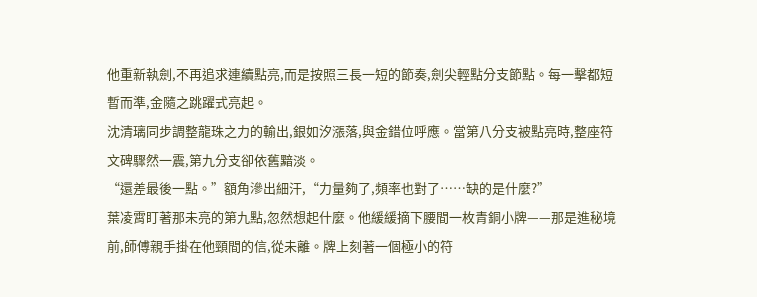他重新執劍,不再追求連續點亮,而是按照三長一短的節奏,劍尖輕點分支節點。每一擊都短暫而準,金隨之跳躍式亮起。
沈清璃同步調整龍珠之力的輸出,銀如汐漲落,與金錯位呼應。當第八分支被點亮時,整座符文碑驟然一震,第九分支卻依舊黯淡。
“還差最後一點。”額角滲出細汗,“力量夠了,頻率也對了……缺的是什麼?”
葉凌霄盯著那未亮的第九點,忽然想起什麼。他緩緩摘下腰間一枚青銅小牌——那是進秘境前,師傅親手掛在他頸間的信,從未離。牌上刻著一個極小的符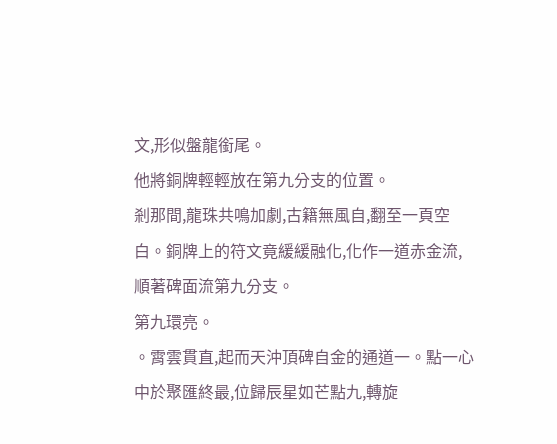文,形似盤龍銜尾。
他將銅牌輕輕放在第九分支的位置。
剎那間,龍珠共鳴加劇,古籍無風自,翻至一頁空白。銅牌上的符文竟緩緩融化,化作一道赤金流,順著碑面流第九分支。
第九環亮。
。霄雲貫直,起而天沖頂碑自金的通道一。點一心中於聚匯終最,位歸辰星如芒點九,轉旋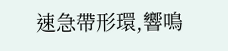速急帶形環,響鳴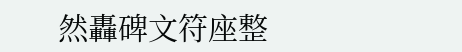然轟碑文符座整